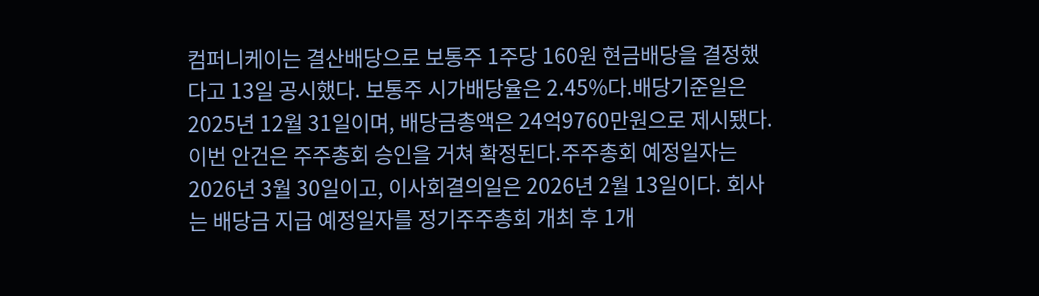컴퍼니케이는 결산배당으로 보통주 1주당 160원 현금배당을 결정했다고 13일 공시했다. 보통주 시가배당율은 2.45%다.배당기준일은 2025년 12월 31일이며, 배당금총액은 24억9760만원으로 제시됐다. 이번 안건은 주주총회 승인을 거쳐 확정된다.주주총회 예정일자는 2026년 3월 30일이고, 이사회결의일은 2026년 2월 13일이다. 회사는 배당금 지급 예정일자를 정기주주총회 개최 후 1개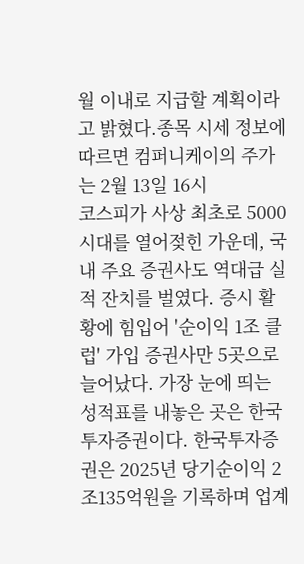월 이내로 지급할 계획이라고 밝혔다.종목 시세 정보에 따르면 컴퍼니케이의 주가는 2월 13일 16시
코스피가 사상 최초로 5000 시대를 열어젖힌 가운데, 국내 주요 증권사도 역대급 실적 잔치를 벌였다. 증시 활황에 힘입어 '순이익 1조 클럽' 가입 증권사만 5곳으로 늘어났다. 가장 눈에 띄는 성적표를 내놓은 곳은 한국투자증권이다. 한국투자증권은 2025년 당기순이익 2조135억원을 기록하며 업계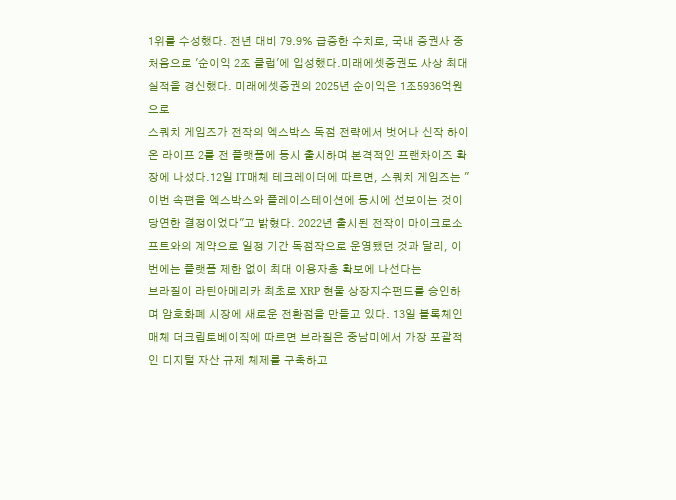1위를 수성했다. 전년 대비 79.9% 급증한 수치로, 국내 증권사 중 처음으로 '순이익 2조 클럽'에 입성했다.미래에셋증권도 사상 최대 실적을 경신했다. 미래에셋증권의 2025년 순이익은 1조5936억원으로
스쿼치 게임즈가 전작의 엑스박스 독점 전략에서 벗어나 신작 하이 온 라이프 2를 전 플랫폼에 동시 출시하며 본격적인 프랜차이즈 확장에 나섰다.12일 IT매체 테크레이더에 따르면, 스쿼치 게임즈는 "이번 속편을 엑스박스와 플레이스테이션에 동시에 선보이는 것이 당연한 결정이었다"고 밝혔다. 2022년 출시된 전작이 마이크로소프트와의 계약으로 일정 기간 독점작으로 운영됐던 것과 달리, 이번에는 플랫폼 제한 없이 최대 이용자층 확보에 나선다는
브라질이 라틴아메리카 최초로 XRP 현물 상장지수펀드를 승인하며 암호화폐 시장에 새로운 전환점을 만들고 있다. 13일 블록체인 매체 더크립토베이직에 따르면 브라질은 중남미에서 가장 포괄적인 디지털 자산 규제 체제를 구축하고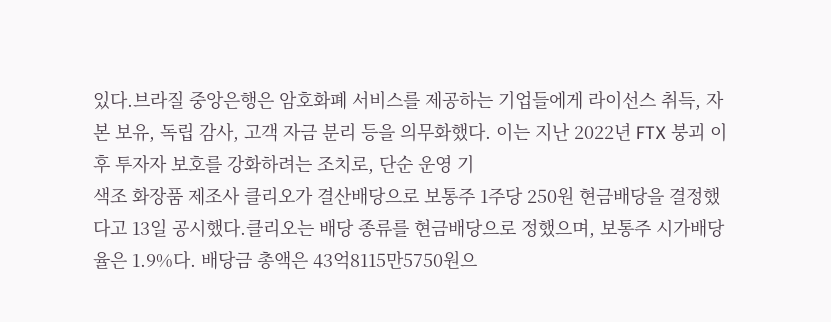있다.브라질 중앙은행은 암호화폐 서비스를 제공하는 기업들에게 라이선스 취득, 자본 보유, 독립 감사, 고객 자금 분리 등을 의무화했다. 이는 지난 2022년 FTX 붕괴 이후 투자자 보호를 강화하려는 조치로, 단순 운영 기
색조 화장품 제조사 클리오가 결산배당으로 보통주 1주당 250원 현금배당을 결정했다고 13일 공시했다.클리오는 배당 종류를 현금배당으로 정했으며, 보통주 시가배당율은 1.9%다. 배당금 총액은 43억8115만5750원으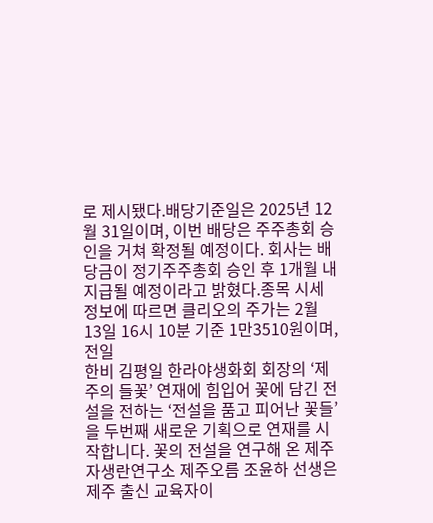로 제시됐다.배당기준일은 2025년 12월 31일이며, 이번 배당은 주주총회 승인을 거쳐 확정될 예정이다. 회사는 배당금이 정기주주총회 승인 후 1개월 내 지급될 예정이라고 밝혔다.종목 시세 정보에 따르면 클리오의 주가는 2월 13일 16시 10분 기준 1만3510원이며, 전일
한비 김평일 한라야생화회 회장의 ‘제주의 들꽃’ 연재에 힘입어 꽃에 담긴 전설을 전하는 ‘전설을 품고 피어난 꽃들’을 두번째 새로운 기획으로 연재를 시작합니다. 꽃의 전설을 연구해 온 제주자생란연구소 제주오름 조윤하 선생은 제주 출신 교육자이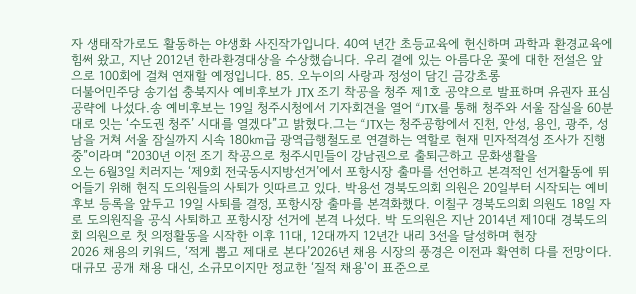자 생태작가로도 활동하는 야생화 사진작가입니다. 40여 년간 초등교육에 헌신하며 과학과 환경교육에 힘써 왔고, 지난 2012년 한라환경대상을 수상했습니다. 우리 곁에 있는 아름다운 꽃에 대한 전설은 앞으로 100회에 걸쳐 연재할 예정입니다. 85. 오누이의 사랑과 정성이 담긴 금강초롱
더불어민주당 송기섭 충북지사 예비후보가 JTX 조기 착공을 청주 제1호 공약으로 발표하며 유권자 표심 공략에 나섰다.송 예비후보는 19일 청주시청에서 기자회견을 열어 “JTX를 통해 청주와 서울 잠실을 60분대로 잇는 ‘수도권 청주’ 시대를 열겠다”고 밝혔다.그는 “JTX는 청주공항에서 진천, 안성, 용인, 광주, 성남을 거쳐 서울 잠실까지 시속 180㎞급 광역급행철도로 연결하는 역할로 현재 민자적격성 조사가 진행 중”이라며 “2030년 이전 조기 착공으로 청주시민들이 강남권으로 출퇴근하고 문화생활을
오는 6월3일 치러지는 ‘제9회 전국동시지방선거’에서 포항시장 출마를 선언하고 본격적인 선거활동에 뛰어들기 위해 현직 도의원들의 사퇴가 잇따르고 있다. 박용선 경북도의회 의원은 20일부터 시작되는 예비후보 등록을 앞두고 19일 사퇴를 결정, 포항시장 출마를 본격화했다. 이칠구 경북도의회 의원도 18일 자로 도의원직을 공식 사퇴하고 포항시장 선거에 본격 나섰다. 박 도의원은 지난 2014년 제10대 경북도의회 의원으로 첫 의정활동을 시작한 이후 11대, 12대까지 12년간 내리 3선을 달성하며 현장
2026 채용의 키워드, ‘적게 뽑고 제대로 본다’2026년 채용 시장의 풍경은 이전과 확연히 다를 전망이다. 대규모 공개 채용 대신, 소규모이지만 정교한 ‘질적 채용'이 표준으로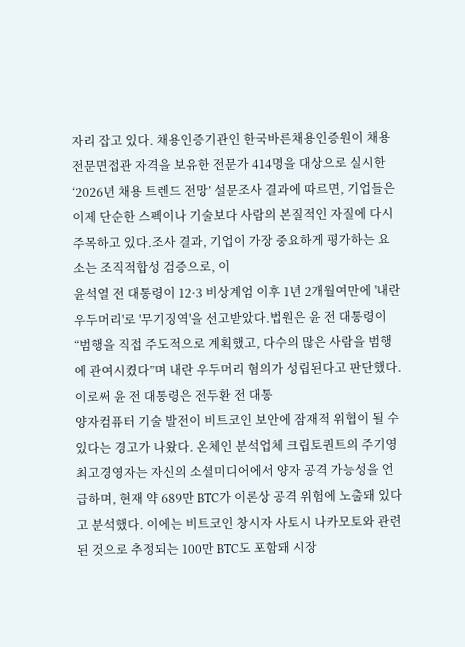자리 잡고 있다. 채용인증기관인 한국바른채용인증원이 채용전문면접관 자격을 보유한 전문가 414명을 대상으로 실시한 ‘2026년 채용 트렌드 전망’ 설문조사 결과에 따르면, 기업들은 이제 단순한 스펙이나 기술보다 사람의 본질적인 자질에 다시 주목하고 있다.조사 결과, 기업이 가장 중요하게 평가하는 요소는 조직적합성 검증으로, 이
윤석열 전 대통령이 12·3 비상계엄 이후 1년 2개월여만에 '내란 우두머리'로 '무기징역'을 선고받았다.법원은 윤 전 대통령이 “범행을 직접 주도적으로 계획했고, 다수의 많은 사람을 범행에 관여시켰다”며 내란 우두머리 혐의가 성립된다고 판단했다.이로써 윤 전 대통령은 전두환 전 대통
양자컴퓨터 기술 발전이 비트코인 보안에 잠재적 위협이 될 수 있다는 경고가 나왔다. 온체인 분석업체 크립토퀀트의 주기영 최고경영자는 자신의 소셜미디어에서 양자 공격 가능성을 언급하며, 현재 약 689만 BTC가 이론상 공격 위험에 노출돼 있다고 분석했다. 이에는 비트코인 창시자 사토시 나카모토와 관련된 것으로 추정되는 100만 BTC도 포함돼 시장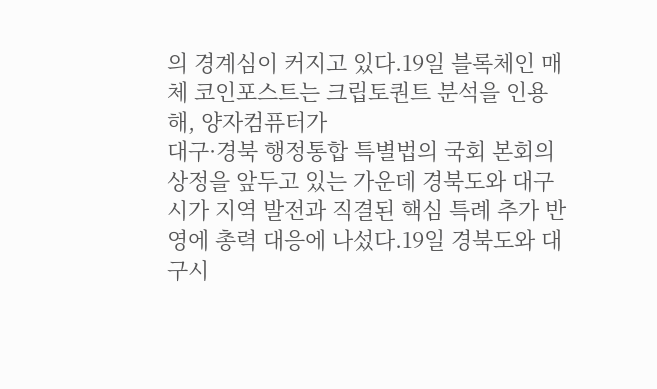의 경계심이 커지고 있다.19일 블록체인 매체 코인포스트는 크립토퀀트 분석을 인용해, 양자컴퓨터가
대구·경북 행정통합 특별법의 국회 본회의 상정을 앞두고 있는 가운데 경북도와 대구시가 지역 발전과 직결된 핵심 특례 추가 반영에 총력 대응에 나섰다.19일 경북도와 대구시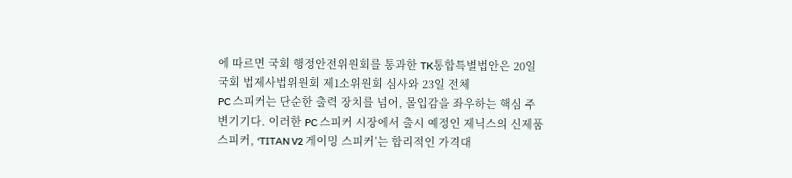에 따르면 국회 행정안전위원회를 통과한 TK통합특별법안은 20일 국회 법제사법위원회 제1소위원회 심사와 23일 전체
PC 스피커는 단순한 출력 장치를 넘어, 몰입감을 좌우하는 핵심 주변기기다. 이러한 PC 스피커 시장에서 출시 예정인 제닉스의 신제품 스피커, ‘TITAN V2 게이밍 스피커’는 합리적인 가격대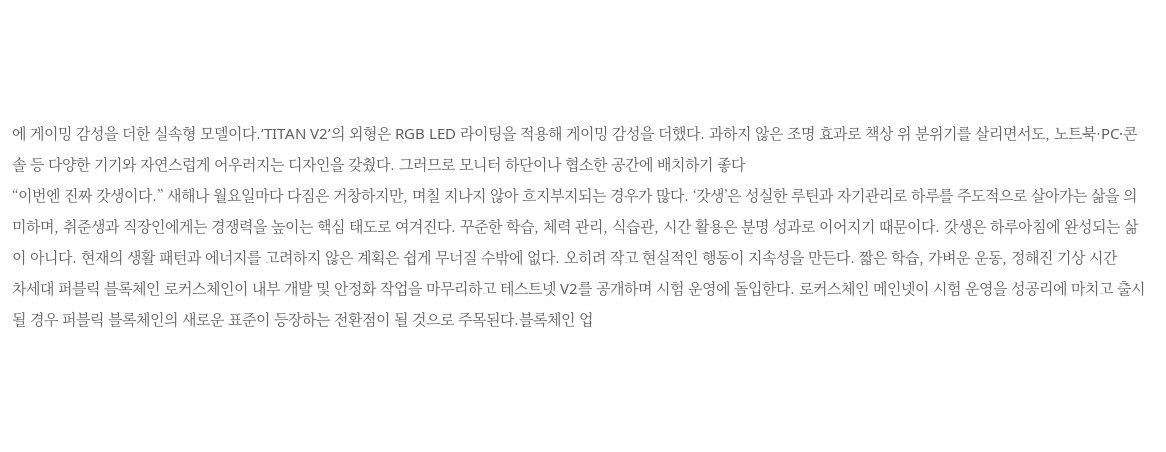에 게이밍 감성을 더한 실속형 모델이다.‘TITAN V2’의 외형은 RGB LED 라이팅을 적용해 게이밍 감성을 더했다. 과하지 않은 조명 효과로 책상 위 분위기를 살리면서도, 노트북·PC·콘솔 등 다양한 기기와 자연스럽게 어우러지는 디자인을 갖췄다. 그러므로 모니터 하단이나 협소한 공간에 배치하기 좋다
“이번엔 진짜 갓생이다.” 새해나 월요일마다 다짐은 거창하지만, 며칠 지나지 않아 흐지부지되는 경우가 많다. ‘갓생’은 성실한 루틴과 자기관리로 하루를 주도적으로 살아가는 삶을 의미하며, 취준생과 직장인에게는 경쟁력을 높이는 핵심 태도로 여겨진다. 꾸준한 학습, 체력 관리, 식습관, 시간 활용은 분명 성과로 이어지기 때문이다. 갓생은 하루아침에 완성되는 삶이 아니다. 현재의 생활 패턴과 에너지를 고려하지 않은 계획은 쉽게 무너질 수밖에 없다. 오히려 작고 현실적인 행동이 지속성을 만든다. 짧은 학습, 가벼운 운동, 정해진 기상 시간
차세대 퍼블릭 블록체인 로커스체인이 내부 개발 및 안정화 작업을 마무리하고 테스트넷 V2를 공개하며 시험 운영에 돌입한다. 로커스체인 메인넷이 시험 운영을 성공리에 마치고 출시될 경우 퍼블릭 블록체인의 새로운 표준이 등장하는 전환점이 될 것으로 주목된다.블록체인 업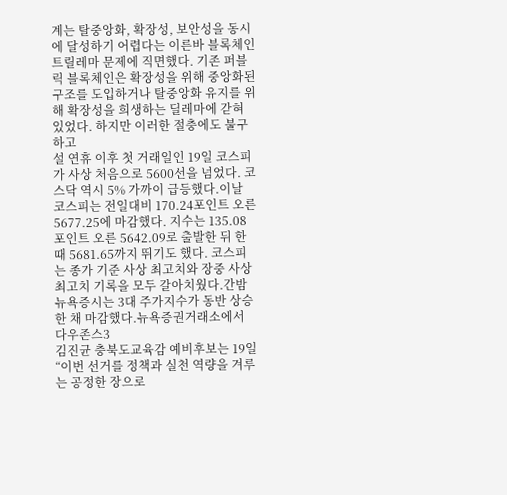계는 탈중앙화, 확장성, 보안성을 동시에 달성하기 어렵다는 이른바 블록체인 트릴레마 문제에 직면했다. 기존 퍼블릭 블록체인은 확장성을 위해 중앙화된 구조를 도입하거나 탈중앙화 유지를 위해 확장성을 희생하는 딜레마에 갇혀 있었다. 하지만 이러한 절충에도 불구하고
설 연휴 이후 첫 거래일인 19일 코스피가 사상 처음으로 5600선을 넘었다. 코스닥 역시 5% 가까이 급등했다.이날 코스피는 전일대비 170.24포인트 오른 5677.25에 마감했다. 지수는 135.08포인트 오른 5642.09로 출발한 뒤 한때 5681.65까지 뛰기도 했다. 코스피는 종가 기준 사상 최고치와 장중 사상 최고치 기록을 모두 갈아치웠다.간밤 뉴욕증시는 3대 주가지수가 동반 상승한 채 마감했다.뉴욕증권거래소에서 다우존스3
김진균 충북도교육감 예비후보는 19일 “이번 선거를 정책과 실천 역량을 겨루는 공정한 장으로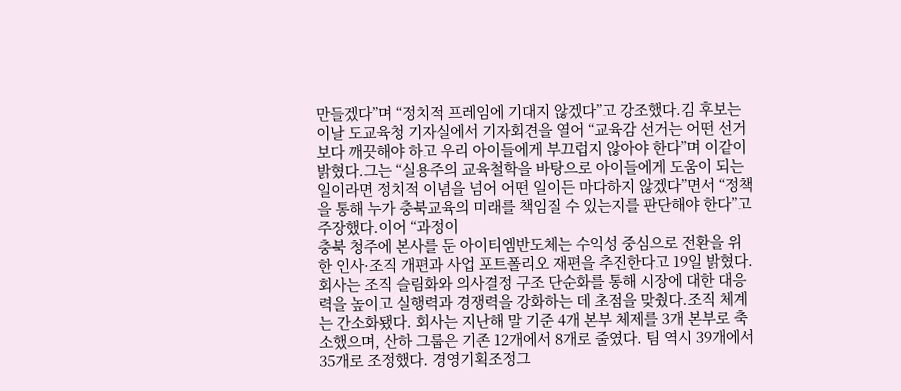만들겠다”며 “정치적 프레임에 기대지 않겠다”고 강조했다.김 후보는 이날 도교육청 기자실에서 기자회견을 열어 “교육감 선거는 어떤 선거보다 깨끗해야 하고 우리 아이들에게 부끄럽지 않아야 한다”며 이같이 밝혔다.그는 “실용주의 교육철학을 바탕으로 아이들에게 도움이 되는 일이라면 정치적 이념을 넘어 어떤 일이든 마다하지 않겠다”면서 “정책을 통해 누가 충북교육의 미래를 책임질 수 있는지를 판단해야 한다”고 주장했다.이어 “과정이
충북 청주에 본사를 둔 아이티엠반도체는 수익성 중심으로 전환을 위한 인사·조직 개편과 사업 포트폴리오 재편을 추진한다고 19일 밝혔다.회사는 조직 슬림화와 의사결정 구조 단순화를 통해 시장에 대한 대응력을 높이고 실행력과 경쟁력을 강화하는 데 초점을 맞췄다.조직 체계는 간소화됐다. 회사는 지난해 말 기준 4개 본부 체제를 3개 본부로 축소했으며, 산하 그룹은 기존 12개에서 8개로 줄였다. 팀 역시 39개에서 35개로 조정했다. 경영기획조정그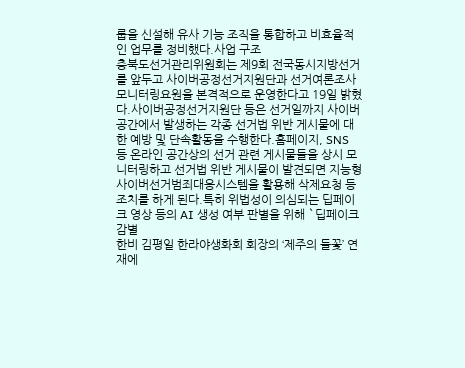룹을 신설해 유사 기능 조직을 통합하고 비효율적인 업무를 정비했다.사업 구조
충북도선거관리위원회는 제9회 전국동시지방선거를 앞두고 사이버공정선거지원단과 선거여론조사 모니터링요원을 본격적으로 운영한다고 19일 밝혔다.사이버공정선거지원단 등은 선거일까지 사이버 공간에서 발생하는 각종 선거법 위반 게시물에 대한 예방 및 단속활동을 수행한다.홈페이지, SNS 등 온라인 공간상의 선거 관련 게시물들을 상시 모니터링하고 선거법 위반 게시물이 발견되면 지능형사이버선거범죄대응시스템을 활용해 삭제요청 등 조치를 하게 된다.특히 위법성이 의심되는 딥페이크 영상 등의 AI 생성 여부 판별을 위해 `딥페이크 감별
한비 김평일 한라야생화회 회장의 ‘제주의 들꽃’ 연재에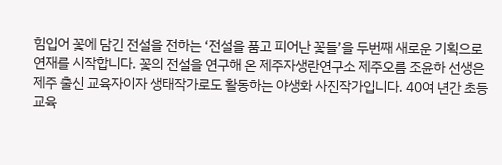힘입어 꽃에 담긴 전설을 전하는 ‘전설을 품고 피어난 꽃들’을 두번째 새로운 기획으로 연재를 시작합니다. 꽃의 전설을 연구해 온 제주자생란연구소 제주오름 조윤하 선생은 제주 출신 교육자이자 생태작가로도 활동하는 야생화 사진작가입니다. 40여 년간 초등교육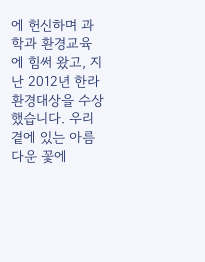에 헌신하며 과학과 환경교육에 힘써 왔고, 지난 2012년 한라환경대상을 수상했습니다. 우리 곁에 있는 아름다운 꽃에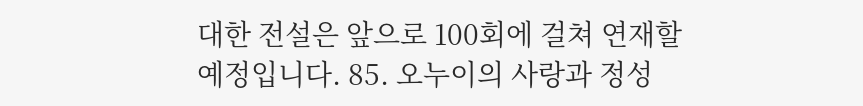대한 전설은 앞으로 100회에 걸쳐 연재할 예정입니다. 85. 오누이의 사랑과 정성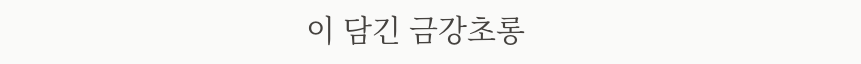이 담긴 금강초롱